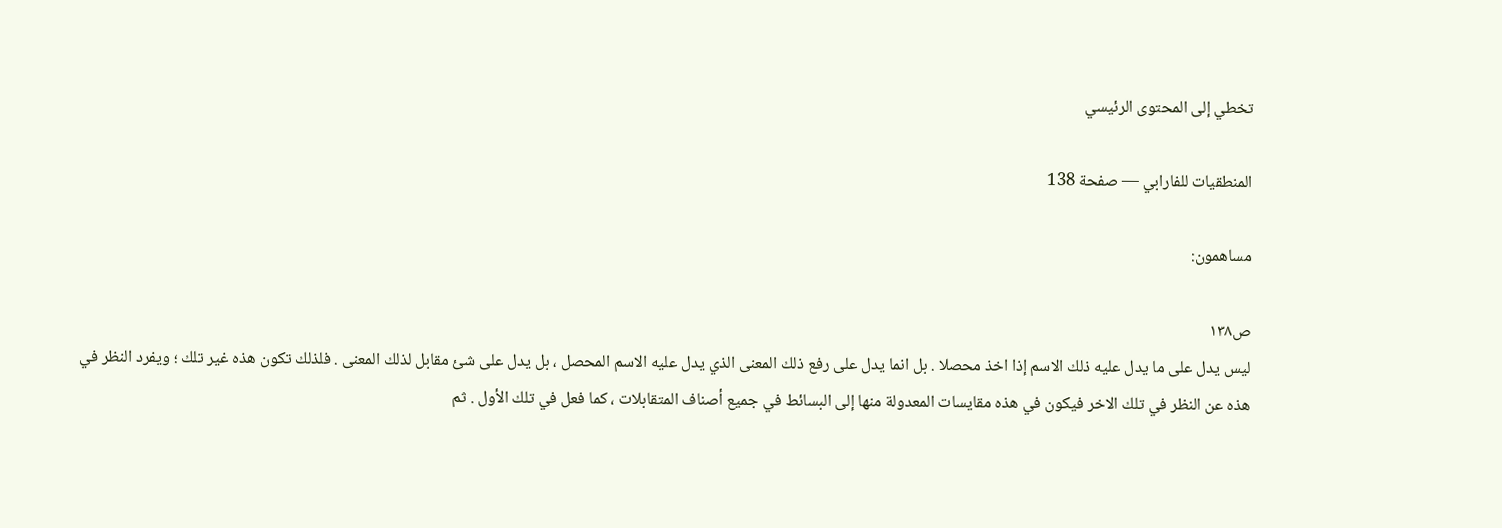تخطي إلى المحتوى الرئيسي

المنطقيات للفارابي — صفحة 138

مساهمون:

ص١٣٨
ليس يدل على ما يدل عليه ذلك الاسم إذا اخذ محصلا . بل انما يدل على رفع ذلك المعنى الذي يدل عليه الاسم المحصل ، بل يدل على شئ مقابل لذلك المعنى . فلذلك تكون هذه غير تلك ؛ ويفرد النظر في هذه عن النظر في تلك الاخر فيكون في هذه مقايسات المعدولة منها إلى البسائط في جميع أصناف المتقابلات ، كما فعل في تلك الأول . ثم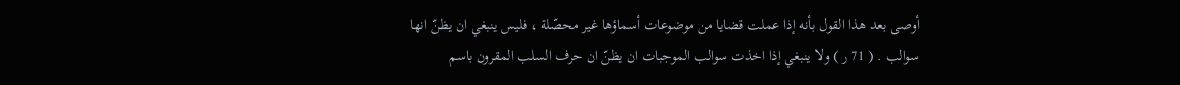أوصى بعد هذا القول بأنه إذا عملت قضايا من موضوعات أسماؤها غير محصّلة ، فليس ينبغي ان يظنّ انها سوالب . ( 71 ر ) ولا ينبغي إذا اخذت سوالب الموجبات ان يظنّ ان حرف السلب المقرون باسم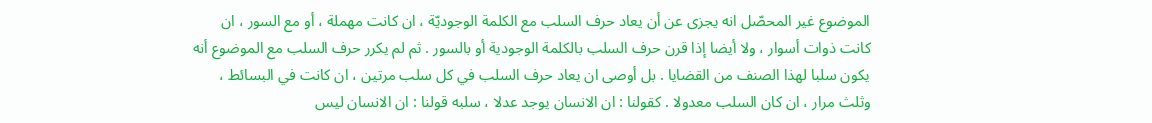الموضوع غير المحصّل انه يجزى عن أن يعاد حرف السلب مع الكلمة الوجوديّة ، ان كانت مهملة ، أو مع السور ، ان كانت ذوات أسوار ، ولا أيضا إذا قرن حرف السلب بالكلمة الوجودية أو بالسور . ثم لم يكرر حرف السلب مع الموضوع أنه يكون سلبا لهذا الصنف من القضايا . بل أوصى ان يعاد حرف السلب في كل سلب مرتين ، ان كانت في البسائط ، وثلث مرار ، ان كان السلب معدولا . كقولنا : ان الانسان يوجد عدلا ، سلبه قولنا : ان الانسان ليس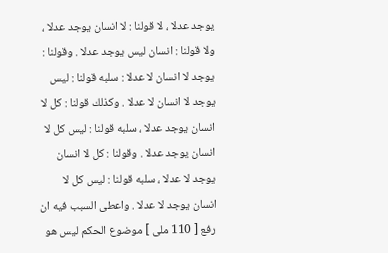يوجد عدلا ، لا قولنا : لا انسان يوجد عدلا ، ولا قولنا : انسان ليس يوجد عدلا . وقولنا : يوجد لا انسان لا عدلا : سلبه قولنا : ليس يوجد لا انسان لا عدلا . وكذلك قولنا : كل لا انسان يوجد عدلا ، سلبه قولنا : ليس كل لا انسان يوجد عدلا . وقولنا : كل لا انسان يوجد لا عدلا ، سلبه قولنا : ليس كل لا انسان يوجد لا عدلا . واعطى السبب فيه ان رفع [ 110 ملى ] موضوع الحكم ليس هو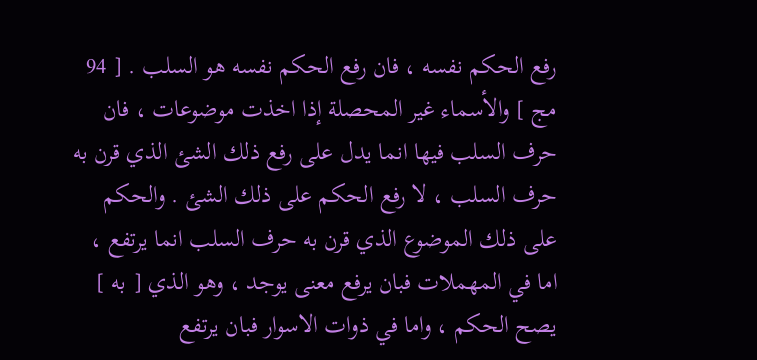رفع الحكم نفسه ، فان رفع الحكم نفسه هو السلب . [ 94 مج ] والأسماء غير المحصلة إذا اخذت موضوعات ، فان حرف السلب فيها انما يدل على رفع ذلك الشئ الذي قرن به حرف السلب ، لا رفع الحكم على ذلك الشئ . والحكم على ذلك الموضوع الذي قرن به حرف السلب انما يرتفع ، اما في المهملات فبان يرفع معنى يوجد ، وهو الذي [ به ] يصح الحكم ، واما في ذوات الاسوار فبان يرتفع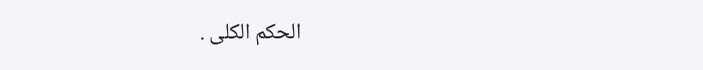الحكم الكلى .